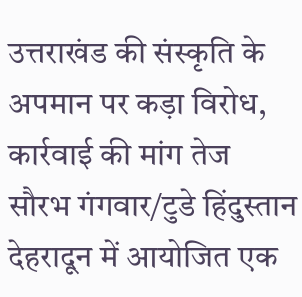उत्तराखंड की संस्कृति के अपमान पर कड़ा विरोध, कार्रवाई की मांग तेज
सौरभ गंगवार/टुडे हिंदुस्तान
देहरादून में आयोजित एक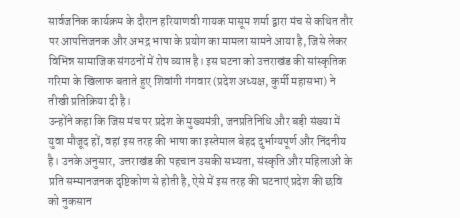सार्वजनिक कार्यक्रम के दौरान हरियाणवी गायक मासूम शर्मा द्वारा मंच से कथित तौर पर आपत्तिजनक और अभद्र भाषा के प्रयोग का मामला सामने आया है, जिसे लेकर विभिन्न सामाजिक संगठनों में रोष व्याप्त है। इस घटना को उत्तराखंड की सांस्कृतिक गरिमा के खिलाफ बताते हुए शिवांगी गंगवार (प्रदेश अध्यक्ष, कुर्मी महासभा) ने तीखी प्रतिक्रिया दी है।
उन्होंने कहा कि जिस मंच पर प्रदेश के मुख्यमंत्री, जनप्रतिनिधि और बड़ी संख्या में युवा मौजूद हों, वहां इस तरह की भाषा का इस्तेमाल बेहद दुर्भाग्यपूर्ण और निंदनीय है। उनके अनुसार, उत्तराखंड की पहचान उसकी सभ्यता, संस्कृति और महिलाओं के प्रति सम्मानजनक दृष्टिकोण से होती है, ऐसे में इस तरह की घटनाएं प्रदेश की छवि को नुकसान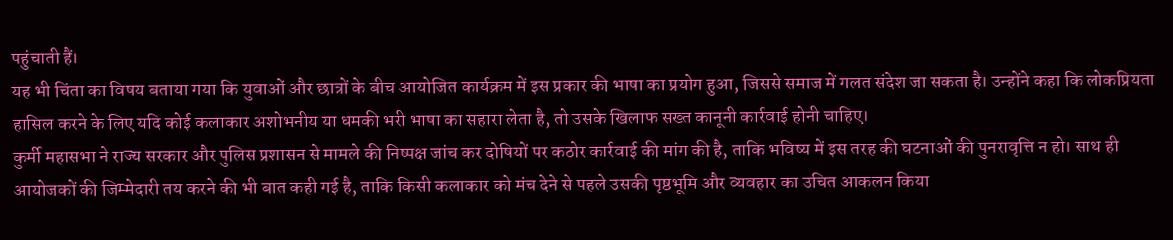पहुंचाती हैं।
यह भी चिंता का विषय बताया गया कि युवाओं और छात्रों के बीच आयोजित कार्यक्रम में इस प्रकार की भाषा का प्रयोग हुआ, जिससे समाज में गलत संदेश जा सकता है। उन्होंने कहा कि लोकप्रियता हासिल करने के लिए यदि कोई कलाकार अशोभनीय या धमकी भरी भाषा का सहारा लेता है, तो उसके खिलाफ सख्त कानूनी कार्रवाई होनी चाहिए।
कुर्मी महासभा ने राज्य सरकार और पुलिस प्रशासन से मामले की निष्पक्ष जांच कर दोषियों पर कठोर कार्रवाई की मांग की है, ताकि भविष्य में इस तरह की घटनाओं की पुनरावृत्ति न हो। साथ ही आयोजकों की जिम्मेदारी तय करने की भी बात कही गई है, ताकि किसी कलाकार को मंच देने से पहले उसकी पृष्ठभूमि और व्यवहार का उचित आकलन किया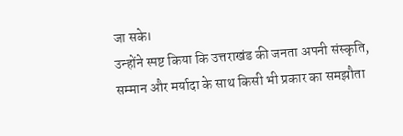जा सके।
उन्होंने स्पष्ट किया कि उत्तराखंड की जनता अपनी संस्कृति, सम्मान और मर्यादा के साथ किसी भी प्रकार का समझौता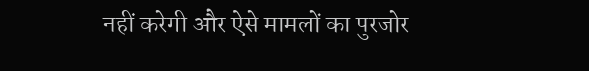नहीं करेगी और ऐसे मामलों का पुरजोर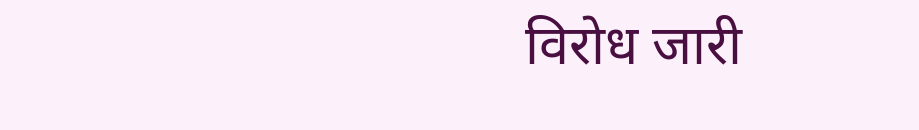विरोध जारी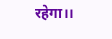रहेगा।।